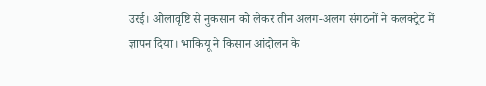उरई। ओलावृष्टि से नुकसान को लेकर तीन अलग-अलग संगठनों ने कलक्ट्रेट में ज्ञापन दिया। भाकियू ने किसान आंदोलन के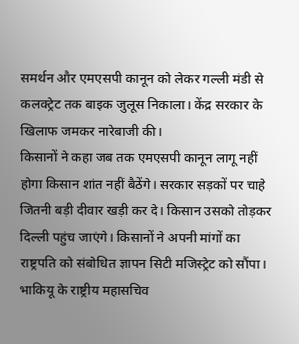समर्थन और एमएसपी कानून को लेकर गल्ली मंडी से कलक्ट्रेट तक बाइक जुलूस निकाला। केंद्र सरकार के खिलाफ जमकर नारेबाजी की।
किसानों ने कहा जब तक एमएसपी कानून लागू नहीं होगा किसान शांत नहीं बैठेंगे। सरकार सड़कों पर चाहे जितनी बड़ी दीवार खड़ी कर दे। किसान उसको तोड़कर दिल्ली पहुंच जाएंगे। किसानों ने अपनी मांगों का राष्ट्रपति को संबोधित ज्ञापन सिटी मजिस्ट्रेट को सौंपा। भाकियू के राष्ट्रीय महासचिव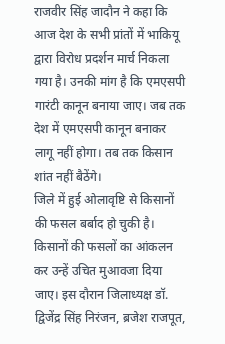राजवीर सिंह जादौन ने कहा कि आज देश के सभी प्रांतों में भाकियू द्वारा विरोध प्रदर्शन मार्च निकला गया है। उनकी मांग है कि एमएसपी गारंटी कानून बनाया जाए। जब तक देश में एमएसपी कानून बनाकर लागू नहीं होगा। तब तक किसान शांत नहीं बैठेंगे।
जिले में हुई ओलावृष्टि से किसानों की फसल बर्बाद हो चुकी है। किसानों की फसलों का आंकलन कर उन्हें उचित मुआवजा दिया जाए। इस दौरान जिलाध्यक्ष डॉ. द्विजेंद्र सिंह निरंजन, ब्रजेश राजपूत,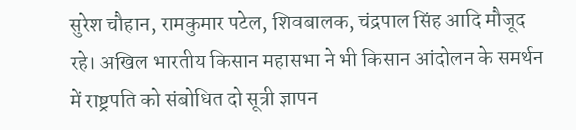सुरेश चौहान, रामकुमार पटेल, शिवबालक, चंद्रपाल सिंह आदि मौजूद रहे। अखिल भारतीय किसान महासभा ने भी किसान आंदोलन के समर्थन में राष्ट्रपति को संबोधित दो सूत्री ज्ञापन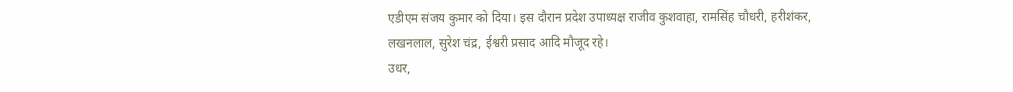एडीएम संजय कुमार को दिया। इस दौरान प्रदेश उपाध्यक्ष राजीव कुशवाहा, रामसिंह चौधरी, हरीशंकर, लखनलाल, सुरेश चंद्र, ईश्वरी प्रसाद आदि मौजूद रहे।
उधर,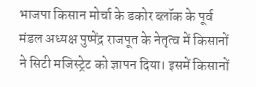भाजपा किसान मोर्चा के डकोर ब्ल़ॉक के पूर्व मंडल अध्यक्ष पुष्पेंद्र राजपूत के नेतृत्व में किसानों ने सिटी मजिस्ट्रेट को ज्ञापन दिया। इसमें किसानों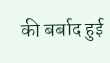की बर्बाद हुई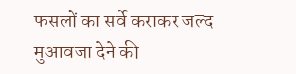फसलों का सर्वे कराकर जल्द मुआवजा देने की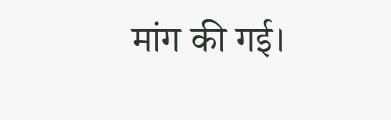मांग की गई।